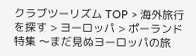クラブツーリズム TOP > 海外旅行を探す > ヨーロッパ > ポーランド特集 〜まだ見ぬヨーロッパの旅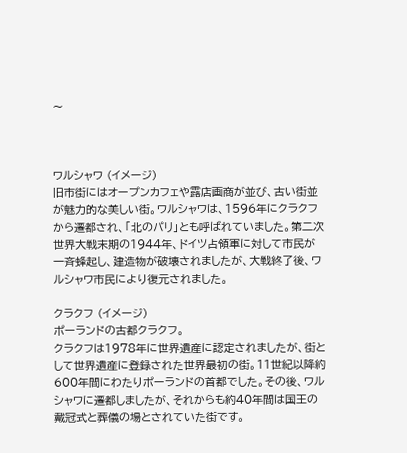〜



ワルシャワ (イメージ)
旧市街にはオープンカフェや露店画商が並び、古い街並が魅力的な美しい街。ワルシャワは、1596年にクラクフから遷都され、「北のパリ」とも呼ばれていました。第二次世界大戦末期の1944年、ドイツ占領軍に対して市民が一斉蜂起し、建造物が破壊されましたが、大戦終了後、ワルシャワ市民により復元されました。

クラクフ (イメージ)
ポーランドの古都クラクフ。
クラクフは1978年に世界遺産に認定されましたが、街として世界遺産に登録された世界最初の街。11世紀以降約600年間にわたりポーランドの首都でした。その後、ワルシャワに遷都しましたが、それからも約40年間は国王の戴冠式と葬儀の場とされていた街です。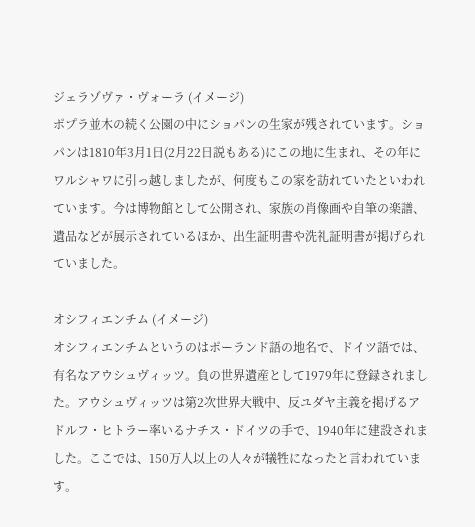ジェラゾヴァ・ヴォーラ (イメージ)
ポプラ並木の続く公園の中にショパンの生家が残されています。ショパンは1810年3月1日(2月22日説もある)にこの地に生まれ、その年にワルシャワに引っ越しましたが、何度もこの家を訪れていたといわれています。今は博物館として公開され、家族の肖像画や自筆の楽譜、遺品などが展示されているほか、出生証明書や洗礼証明書が掲げられていました。

オシフィエンチム (イメージ)
オシフィエンチムというのはポーランド語の地名で、ドイツ語では、
有名なアウシュヴィッツ。負の世界遺産として1979年に登録されました。アウシュヴィッツは第2次世界大戦中、反ユダヤ主義を掲げるアドルフ・ヒトラー率いるナチス・ドイツの手で、1940年に建設されました。ここでは、150万人以上の人々が犠牲になったと言われています。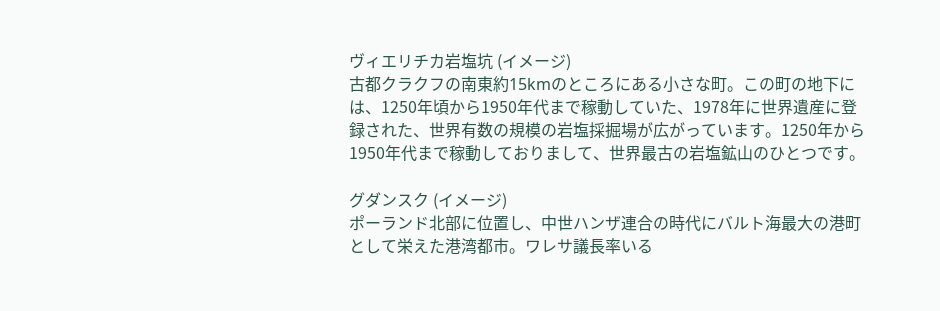ヴィエリチカ岩塩坑 (イメージ)
古都クラクフの南東約15kmのところにある小さな町。この町の地下には、1250年頃から1950年代まで稼動していた、1978年に世界遺産に登録された、世界有数の規模の岩塩採掘場が広がっています。1250年から1950年代まで稼動しておりまして、世界最古の岩塩鉱山のひとつです。

グダンスク (イメージ)
ポーランド北部に位置し、中世ハンザ連合の時代にバルト海最大の港町として栄えた港湾都市。ワレサ議長率いる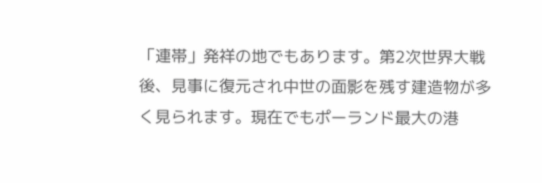「連帯」発祥の地でもあります。第2次世界大戦後、見事に復元され中世の面影を残す建造物が多く見られます。現在でもポーランド最大の港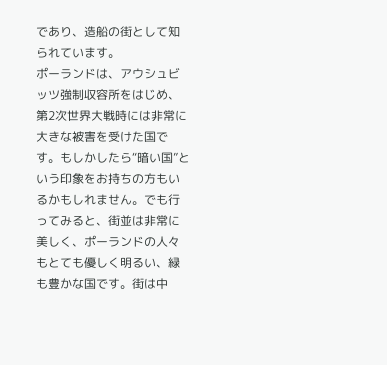であり、造船の街として知られています。
ポーランドは、アウシュビッツ強制収容所をはじめ、第2次世界大戦時には非常に大きな被害を受けた国です。もしかしたら“暗い国”という印象をお持ちの方もいるかもしれません。でも行ってみると、街並は非常に美しく、ポーランドの人々もとても優しく明るい、緑も豊かな国です。街は中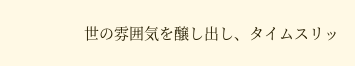世の雰囲気を醸し出し、タイムスリッ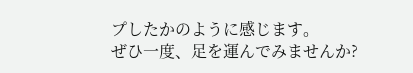プしたかのように感じます。
ぜひ一度、足を運んでみませんか?